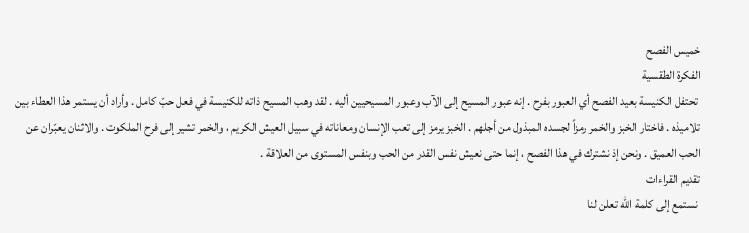خميس الفصح
الفكرة الطقسية
 تحتفل الكنيسة بعيد الفصح أي العبور بفرح . إنه عبور المسيح إلى الآب وعبور المسيحيين أليه . لقد وهب المسيح ذاته للكنيسة في فعل حبّ كامل . وأراد أن يستمر هذا العطاء بين تلاميذه . فاختار الخبز والخمر رمزاً لجسده المبذول من أجلهم . الخبز يرمز إلى تعب الإنسان ومعاناته في سبيل العيش الكريم ، والخمر تشير إلى فرح الملكوت . والاثنان يعبّران عن الحب العميق . ونحن إذ نشترك في هذا الفصح ، إنما حتى نعيش نفس القدر من الحب وبنفس المستوى من العلاقة .
تقديم القراءات
 نستمع إلى كلمة الله تعلن لنا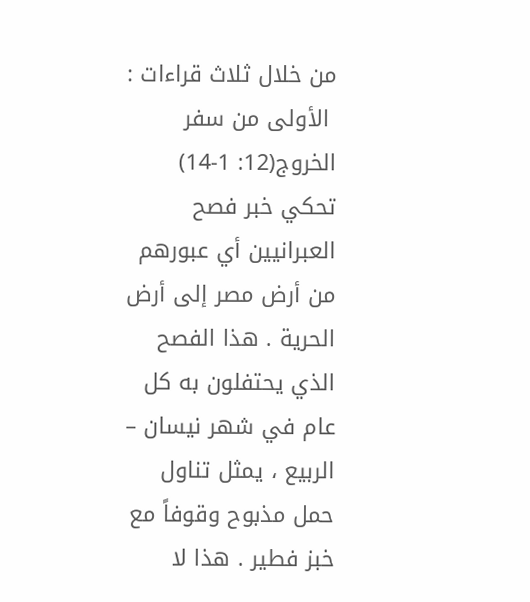من خلال ثلاث قراءات :
 الأولى من سفر الخروج(12: 1-14) تحكي خبر فصح العبرانيين أي عبورهم من أرض مصر إلى أرض الحرية . هذا الفصح الذي يحتفلون به كل عام في شهر نيسان – الربيع ، يمثل تناول حمل مذبوح وقوفاً مع خبز فطير . هذا لا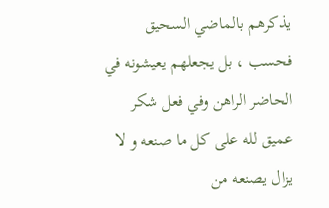يذكرهم بالماضي السحيق فحسب ، بل يجعلهم يعيشونه في الحاضر الراهن وفي فعل شكر عميق لله على كل ما صنعه و لا يزال يصنعه من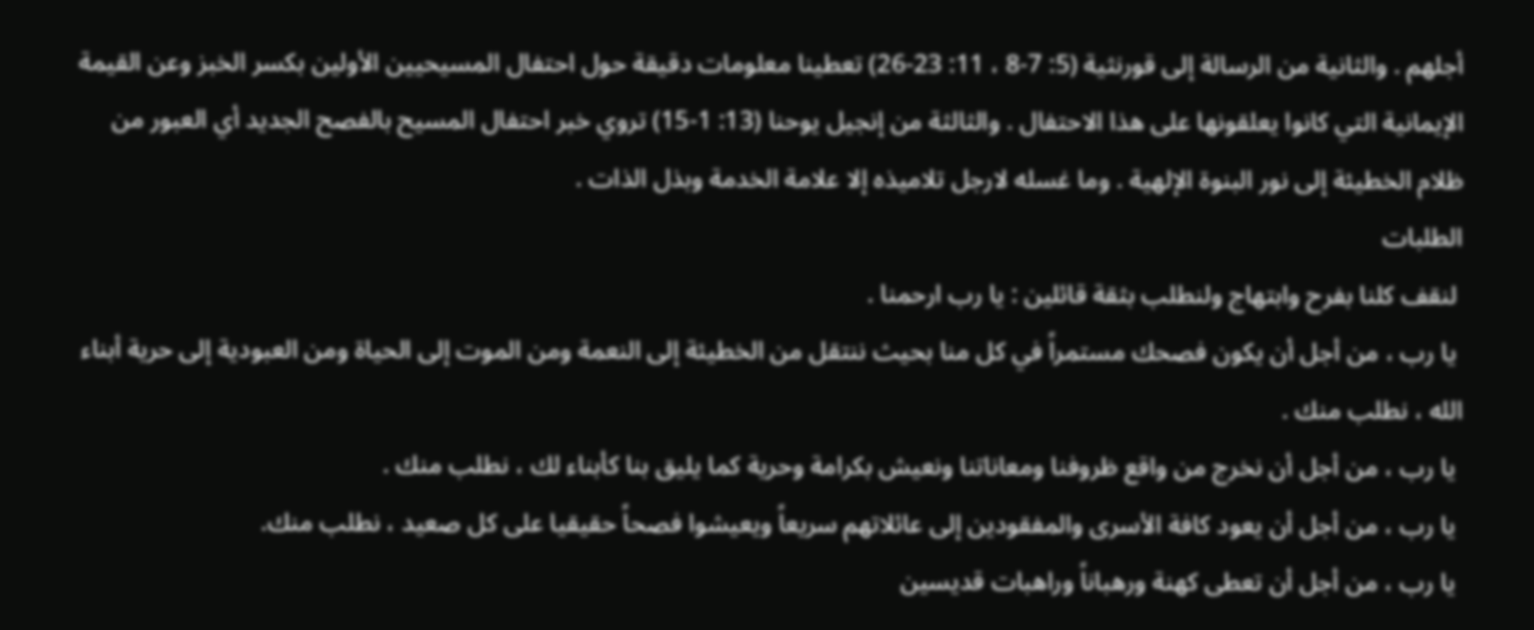أجلهم . والثانية من الرسالة إلى قورنثية (5: 7-8 ، 11: 23-26) تعطينا معلومات دقيقة حول احتفال المسيحيين الأولين بكسر الخبز وعن القيمة الإيمانية التي كانوا يعلقونها على هذا الاحتفال . والثالثة من إنجيل يوحنا (13: 1-15) تروي خبر احتفال المسيح بالفصح الجديد أي العبور من ظلام الخطيئة إلى نور البنوة الإلهية . وما غسله لارجل تلاميذه إلا علامة الخدمة وبذل الذات .
الطلبات
 لنقف كلنا بفرح وابتهاج ولنطلب بثقة قائلين : يا رب ارحمنا .
 يا رب ، من أجل أن يكون فصحك مستمراً في كل منا بحيث ننتقل من الخطيئة إلى النعمة ومن الموت إلى الحياة ومن العبودية إلى حرية أبناء الله ، نطلب منك .
 يا رب ، من أجل أن نخرج من واقع ظروفنا ومعاناتنا ونعيش بكرامة وحرية كما يليق بنا كأبناء لك ، نطلب منك .
 يا رب ، من أجل أن يعود كافة الأسرى والمفقودين إلى عائلاتهم سريعاً ويعيشوا فصحاً حقيقيا على كل صعيد ، نطلب منك.
 يا رب ، من أجل أن تعطى كهنة ورهباناً وراهبات قديسين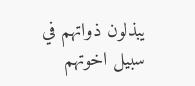يبذلون ذواتهم في سبيل اخوتهم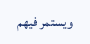ويستمر فيهم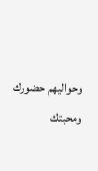وحواليهم حضورك ومحبتك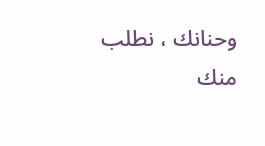وحنانك ، نطلب منك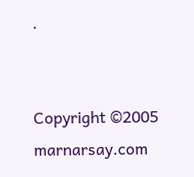.


Copyright ©2005 marnarsay.com